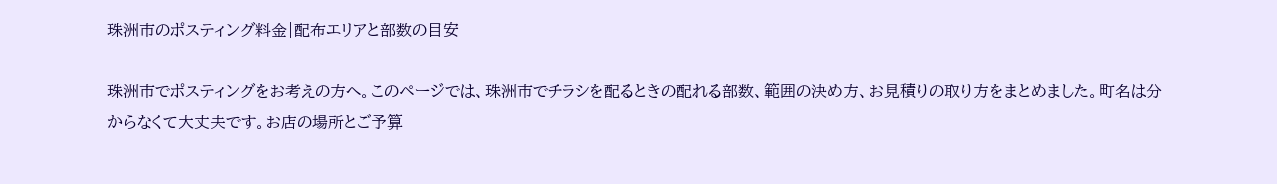珠洲市のポスティング料金|配布エリアと部数の目安

珠洲市でポスティングをお考えの方へ。このページでは、珠洲市でチラシを配るときの配れる部数、範囲の決め方、お見積りの取り方をまとめました。町名は分からなくて大丈夫です。お店の場所とご予算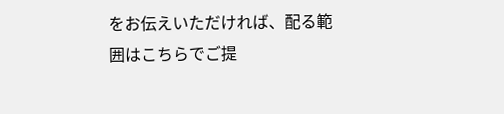をお伝えいただければ、配る範囲はこちらでご提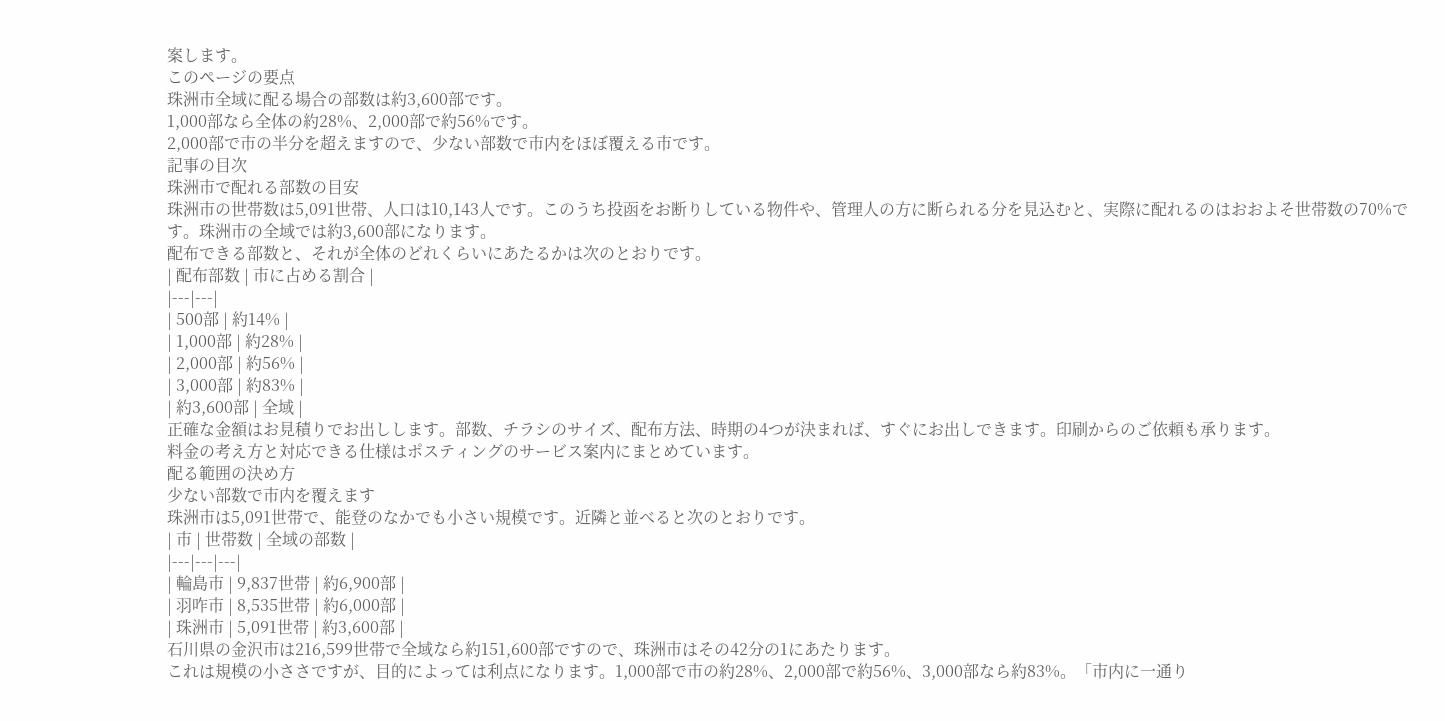案します。
このページの要点
珠洲市全域に配る場合の部数は約3,600部です。
1,000部なら全体の約28%、2,000部で約56%です。
2,000部で市の半分を超えますので、少ない部数で市内をほぼ覆える市です。
記事の目次
珠洲市で配れる部数の目安
珠洲市の世帯数は5,091世帯、人口は10,143人です。このうち投函をお断りしている物件や、管理人の方に断られる分を見込むと、実際に配れるのはおおよそ世帯数の70%です。珠洲市の全域では約3,600部になります。
配布できる部数と、それが全体のどれくらいにあたるかは次のとおりです。
| 配布部数 | 市に占める割合 |
|---|---|
| 500部 | 約14% |
| 1,000部 | 約28% |
| 2,000部 | 約56% |
| 3,000部 | 約83% |
| 約3,600部 | 全域 |
正確な金額はお見積りでお出しします。部数、チラシのサイズ、配布方法、時期の4つが決まれば、すぐにお出しできます。印刷からのご依頼も承ります。
料金の考え方と対応できる仕様はポスティングのサービス案内にまとめています。
配る範囲の決め方
少ない部数で市内を覆えます
珠洲市は5,091世帯で、能登のなかでも小さい規模です。近隣と並べると次のとおりです。
| 市 | 世帯数 | 全域の部数 |
|---|---|---|
| 輪島市 | 9,837世帯 | 約6,900部 |
| 羽咋市 | 8,535世帯 | 約6,000部 |
| 珠洲市 | 5,091世帯 | 約3,600部 |
石川県の金沢市は216,599世帯で全域なら約151,600部ですので、珠洲市はその42分の1にあたります。
これは規模の小ささですが、目的によっては利点になります。1,000部で市の約28%、2,000部で約56%、3,000部なら約83%。「市内に一通り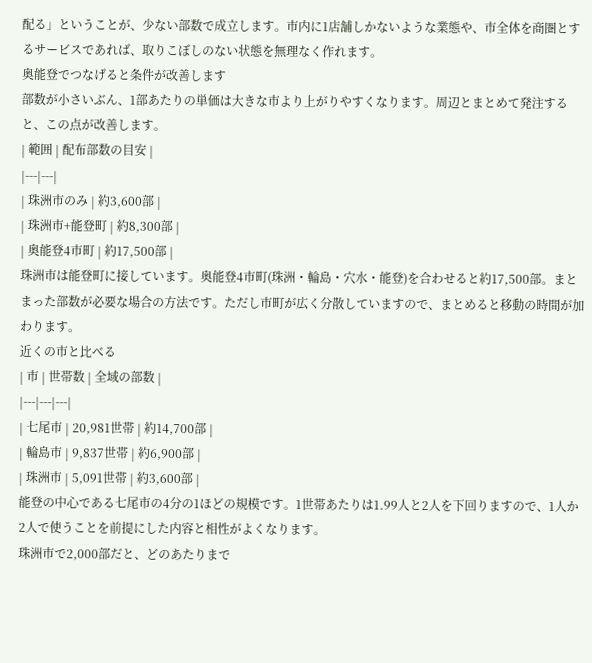配る」ということが、少ない部数で成立します。市内に1店舗しかないような業態や、市全体を商圏とするサービスであれば、取りこぼしのない状態を無理なく作れます。
奥能登でつなげると条件が改善します
部数が小さいぶん、1部あたりの単価は大きな市より上がりやすくなります。周辺とまとめて発注すると、この点が改善します。
| 範囲 | 配布部数の目安 |
|---|---|
| 珠洲市のみ | 約3,600部 |
| 珠洲市+能登町 | 約8,300部 |
| 奥能登4市町 | 約17,500部 |
珠洲市は能登町に接しています。奥能登4市町(珠洲・輪島・穴水・能登)を合わせると約17,500部。まとまった部数が必要な場合の方法です。ただし市町が広く分散していますので、まとめると移動の時間が加わります。
近くの市と比べる
| 市 | 世帯数 | 全域の部数 |
|---|---|---|
| 七尾市 | 20,981世帯 | 約14,700部 |
| 輪島市 | 9,837世帯 | 約6,900部 |
| 珠洲市 | 5,091世帯 | 約3,600部 |
能登の中心である七尾市の4分の1ほどの規模です。1世帯あたりは1.99人と2人を下回りますので、1人か2人で使うことを前提にした内容と相性がよくなります。
珠洲市で2,000部だと、どのあたりまで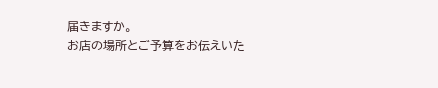届きますか。
お店の場所とご予算をお伝えいた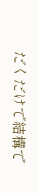だくだけで結構で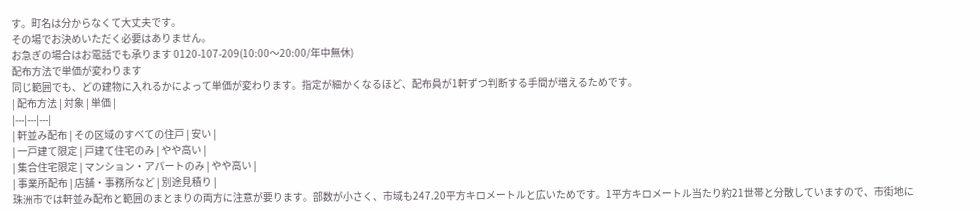す。町名は分からなくて大丈夫です。
その場でお決めいただく必要はありません。
お急ぎの場合はお電話でも承ります 0120-107-209(10:00〜20:00/年中無休)
配布方法で単価が変わります
同じ範囲でも、どの建物に入れるかによって単価が変わります。指定が細かくなるほど、配布員が1軒ずつ判断する手間が増えるためです。
| 配布方法 | 対象 | 単価 |
|---|---|---|
| 軒並み配布 | その区域のすべての住戸 | 安い |
| 一戸建て限定 | 戸建て住宅のみ | やや高い |
| 集合住宅限定 | マンション・アパートのみ | やや高い |
| 事業所配布 | 店舗・事務所など | 別途見積り |
珠洲市では軒並み配布と範囲のまとまりの両方に注意が要ります。部数が小さく、市域も247.20平方キロメートルと広いためです。1平方キロメートル当たり約21世帯と分散していますので、市街地に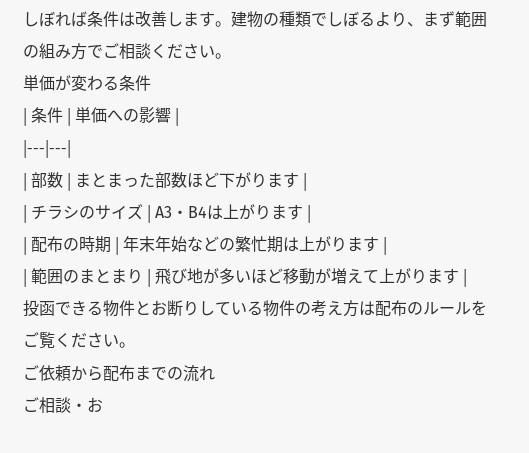しぼれば条件は改善します。建物の種類でしぼるより、まず範囲の組み方でご相談ください。
単価が変わる条件
| 条件 | 単価への影響 |
|---|---|
| 部数 | まとまった部数ほど下がります |
| チラシのサイズ | A3・B4は上がります |
| 配布の時期 | 年末年始などの繁忙期は上がります |
| 範囲のまとまり | 飛び地が多いほど移動が増えて上がります |
投函できる物件とお断りしている物件の考え方は配布のルールをご覧ください。
ご依頼から配布までの流れ
ご相談・お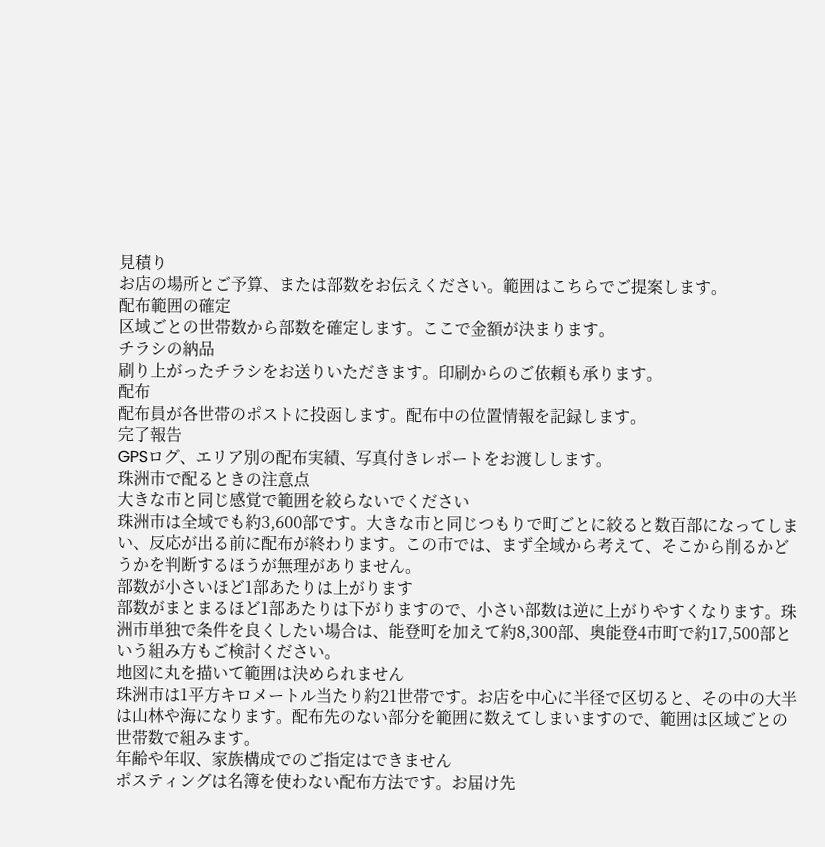見積り
お店の場所とご予算、または部数をお伝えください。範囲はこちらでご提案します。
配布範囲の確定
区域ごとの世帯数から部数を確定します。ここで金額が決まります。
チラシの納品
刷り上がったチラシをお送りいただきます。印刷からのご依頼も承ります。
配布
配布員が各世帯のポストに投函します。配布中の位置情報を記録します。
完了報告
GPSログ、エリア別の配布実績、写真付きレポートをお渡しします。
珠洲市で配るときの注意点
大きな市と同じ感覚で範囲を絞らないでください
珠洲市は全域でも約3,600部です。大きな市と同じつもりで町ごとに絞ると数百部になってしまい、反応が出る前に配布が終わります。この市では、まず全域から考えて、そこから削るかどうかを判断するほうが無理がありません。
部数が小さいほど1部あたりは上がります
部数がまとまるほど1部あたりは下がりますので、小さい部数は逆に上がりやすくなります。珠洲市単独で条件を良くしたい場合は、能登町を加えて約8,300部、奥能登4市町で約17,500部という組み方もご検討ください。
地図に丸を描いて範囲は決められません
珠洲市は1平方キロメートル当たり約21世帯です。お店を中心に半径で区切ると、その中の大半は山林や海になります。配布先のない部分を範囲に数えてしまいますので、範囲は区域ごとの世帯数で組みます。
年齢や年収、家族構成でのご指定はできません
ポスティングは名簿を使わない配布方法です。お届け先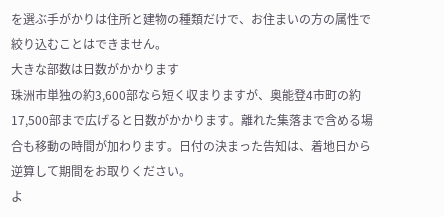を選ぶ手がかりは住所と建物の種類だけで、お住まいの方の属性で絞り込むことはできません。
大きな部数は日数がかかります
珠洲市単独の約3,600部なら短く収まりますが、奥能登4市町の約17,500部まで広げると日数がかかります。離れた集落まで含める場合も移動の時間が加わります。日付の決まった告知は、着地日から逆算して期間をお取りください。
よ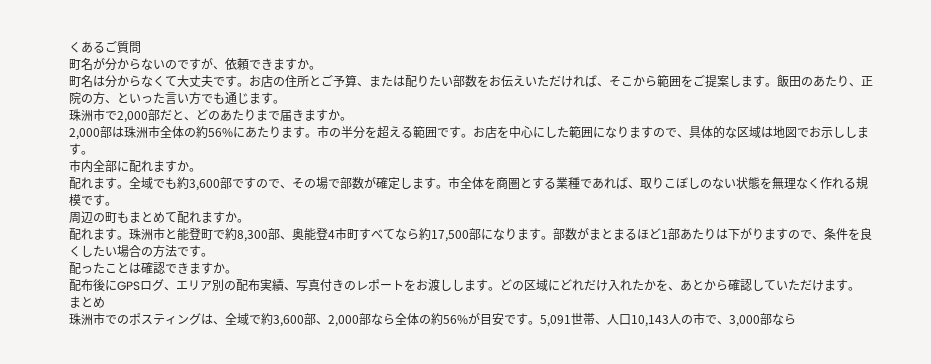くあるご質問
町名が分からないのですが、依頼できますか。
町名は分からなくて大丈夫です。お店の住所とご予算、または配りたい部数をお伝えいただければ、そこから範囲をご提案します。飯田のあたり、正院の方、といった言い方でも通じます。
珠洲市で2,000部だと、どのあたりまで届きますか。
2,000部は珠洲市全体の約56%にあたります。市の半分を超える範囲です。お店を中心にした範囲になりますので、具体的な区域は地図でお示しします。
市内全部に配れますか。
配れます。全域でも約3,600部ですので、その場で部数が確定します。市全体を商圏とする業種であれば、取りこぼしのない状態を無理なく作れる規模です。
周辺の町もまとめて配れますか。
配れます。珠洲市と能登町で約8,300部、奥能登4市町すべてなら約17,500部になります。部数がまとまるほど1部あたりは下がりますので、条件を良くしたい場合の方法です。
配ったことは確認できますか。
配布後にGPSログ、エリア別の配布実績、写真付きのレポートをお渡しします。どの区域にどれだけ入れたかを、あとから確認していただけます。
まとめ
珠洲市でのポスティングは、全域で約3,600部、2,000部なら全体の約56%が目安です。5,091世帯、人口10,143人の市で、3,000部なら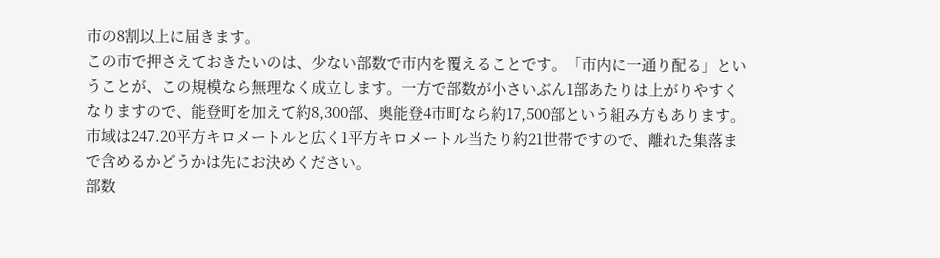市の8割以上に届きます。
この市で押さえておきたいのは、少ない部数で市内を覆えることです。「市内に一通り配る」ということが、この規模なら無理なく成立します。一方で部数が小さいぶん1部あたりは上がりやすくなりますので、能登町を加えて約8,300部、奥能登4市町なら約17,500部という組み方もあります。市域は247.20平方キロメートルと広く1平方キロメートル当たり約21世帯ですので、離れた集落まで含めるかどうかは先にお決めください。
部数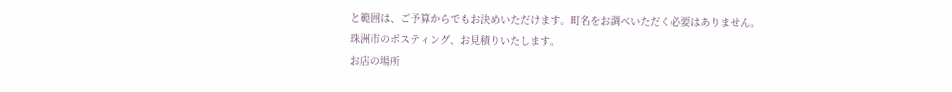と範囲は、ご予算からでもお決めいただけます。町名をお調べいただく必要はありません。
珠洲市のポスティング、お見積りいたします。
お店の場所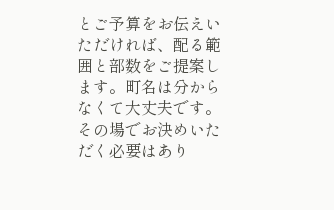とご予算をお伝えいただければ、配る範囲と部数をご提案します。町名は分からなくて大丈夫です。
その場でお決めいただく必要はあり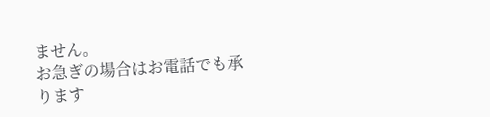ません。
お急ぎの場合はお電話でも承ります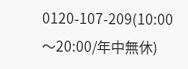0120-107-209(10:00〜20:00/年中無休)